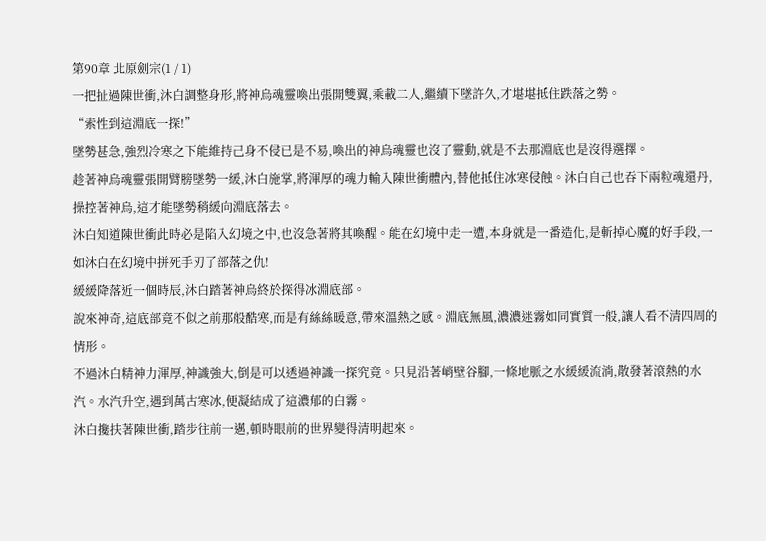第90章 北原劍宗(1 / 1)
一把扯過陳世衝,沐白調整身形,將神烏魂靈喚出張開雙翼,乘載二人,繼續下墜許久,才堪堪抵住跌落之勢。
“索性到這淵底一探!”
墜勢甚急,強烈冷寒之下能維持己身不侵已是不易,喚出的神烏魂靈也沒了靈動,就是不去那淵底也是沒得選擇。
趁著神烏魂靈張開臂膀墜勢一緩,沐白施掌,將渾厚的魂力輸入陳世衝體內,替他抵住冰寒侵蝕。沐白自己也吞下兩粒魂還丹,操控著神烏,這才能墜勢稍緩向淵底落去。
沐白知道陳世衝此時必是陷入幻境之中,也沒急著將其喚醒。能在幻境中走一遭,本身就是一番造化,是斬掉心魔的好手段,一如沐白在幻境中拼死手刃了部落之仇!
緩緩降落近一個時辰,沐白踏著神烏終於探得冰淵底部。
說來神奇,這底部竟不似之前那般酷寒,而是有絲絲暖意,帶來溫熱之感。淵底無風,濃濃迷霧如同實質一般,讓人看不清四周的情形。
不過沐白精神力渾厚,神識強大,倒是可以透過神識一探究竟。只見沿著峭壁谷腳,一條地脈之水緩緩流淌,散發著滾熱的水汽。水汽升空,遇到萬古寒冰,便凝結成了這濃郁的白霧。
沐白攙扶著陳世衝,踏步往前一邁,頓時眼前的世界變得清明起來。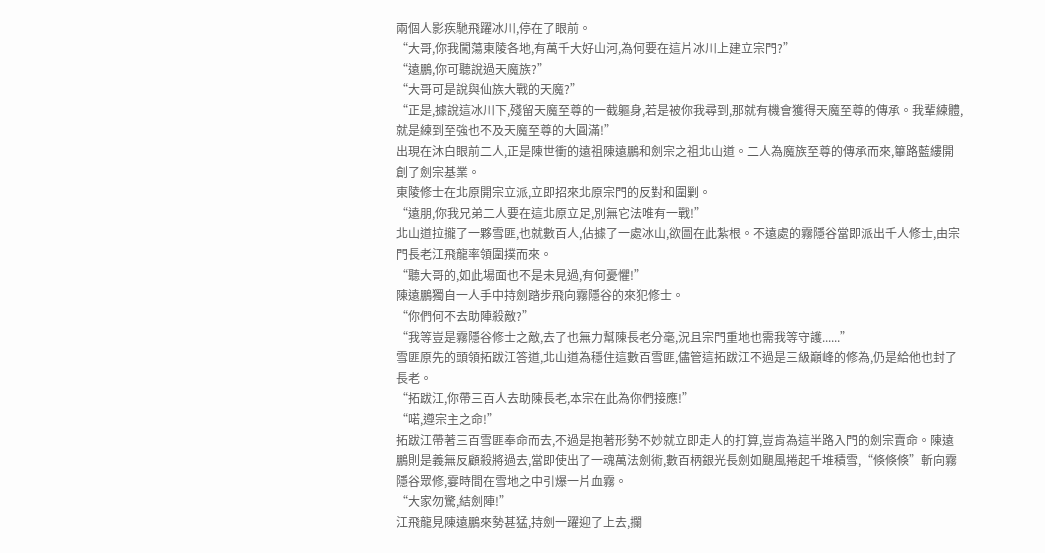兩個人影疾馳飛躍冰川,停在了眼前。
“大哥,你我闖蕩東陵各地,有萬千大好山河,為何要在這片冰川上建立宗門?”
“遠鵬,你可聽說過天魔族?”
“大哥可是說與仙族大戰的天魔?”
“正是,據說這冰川下,殘留天魔至尊的一截軀身,若是被你我尋到,那就有機會獲得天魔至尊的傳承。我輩練體,就是練到至強也不及天魔至尊的大圓滿!”
出現在沐白眼前二人,正是陳世衝的遠祖陳遠鵬和劍宗之祖北山道。二人為魔族至尊的傳承而來,篳路藍縷開創了劍宗基業。
東陵修士在北原開宗立派,立即招來北原宗門的反對和圍剿。
“遠朋,你我兄弟二人要在這北原立足,別無它法唯有一戰!”
北山道拉攏了一夥雪匪,也就數百人,佔據了一處冰山,欲圖在此紮根。不遠處的霧隱谷當即派出千人修士,由宗門長老江飛龍率領圍撲而來。
“聽大哥的,如此場面也不是未見過,有何憂懼!”
陳遠鵬獨自一人手中持劍踏步飛向霧隱谷的來犯修士。
“你們何不去助陣殺敵?”
“我等豈是霧隱谷修士之敵,去了也無力幫陳長老分毫,況且宗門重地也需我等守護......”
雪匪原先的頭領拓跋江答道,北山道為穩住這數百雪匪,儘管這拓跋江不過是三級巔峰的修為,仍是給他也封了長老。
“拓跋江,你帶三百人去助陳長老,本宗在此為你們接應!”
“喏,遵宗主之命!”
拓跋江帶著三百雪匪奉命而去,不過是抱著形勢不妙就立即走人的打算,豈肯為這半路入門的劍宗賣命。陳遠鵬則是義無反顧殺將過去,當即使出了一魂萬法劍術,數百柄銀光長劍如颶風捲起千堆積雪,“倏倏倏”斬向霧隱谷眾修,霎時間在雪地之中引爆一片血霧。
“大家勿驚,結劍陣!”
江飛龍見陳遠鵬來勢甚猛,持劍一躍迎了上去,攔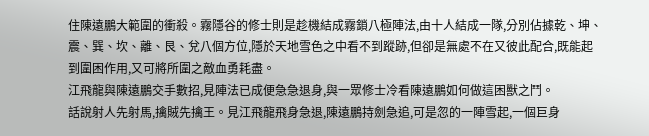住陳遠鵬大範圍的衝殺。霧隱谷的修士則是趁機結成霧鎖八極陣法,由十人結成一隊,分別佔據乾、坤、震、巽、坎、離、艮、兌八個方位,隱於天地雪色之中看不到蹤跡,但卻是無處不在又彼此配合,既能起到圍困作用,又可將所圍之敵血勇耗盡。
江飛龍與陳遠鵬交手數招,見陣法已成便急急退身,與一眾修士冷看陳遠鵬如何做這困獸之鬥。
話說射人先射馬,擒賊先擒王。見江飛龍飛身急退,陳遠鵬持劍急追,可是忽的一陣雪起,一個巨身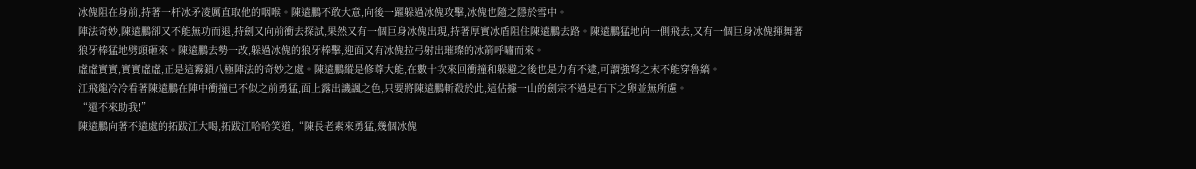冰傀阻在身前,持著一杆冰矛凌厲直取他的咽喉。陳遠鵬不敢大意,向後一躍躲過冰傀攻擊,冰傀也隨之隱於雪中。
陣法奇妙,陳遠鵬卻又不能無功而退,持劍又向前衝去探試,果然又有一個巨身冰傀出現,持著厚實冰盾阻住陳遠鵬去路。陳遠鵬猛地向一側飛去,又有一個巨身冰傀揮舞著狼牙棒猛地劈頭砸來。陳遠鵬去勢一改,躲過冰傀的狼牙棒擊,迎面又有冰傀拉弓射出璀璨的冰箭呼嘯而來。
虛虛實實,實實虛虛,正是這霧鎖八極陣法的奇妙之處。陳遠鵬縱是修尊大能,在數十次來回衝撞和躲避之後也是力有不逮,可謂強弩之末不能穿魯縞。
江飛龍冷冷看著陳遠鵬在陣中衝撞已不似之前勇猛,面上露出譏諷之色,只要將陳遠鵬斬殺於此,這佔據一山的劍宗不過是石下之卵並無所慮。
“還不來助我!”
陳遠鵬向著不遠處的拓跋江大喝,拓跋江哈哈笑道,“陳長老素來勇猛,幾個冰傀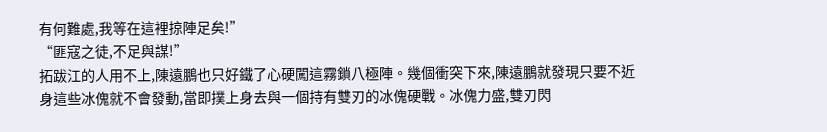有何難處,我等在這裡掠陣足矣!”
“匪寇之徒,不足與謀!”
拓跋江的人用不上,陳遠鵬也只好鐵了心硬闖這霧鎖八極陣。幾個衝突下來,陳遠鵬就發現只要不近身這些冰傀就不會發動,當即撲上身去與一個持有雙刃的冰傀硬戰。冰傀力盛,雙刃閃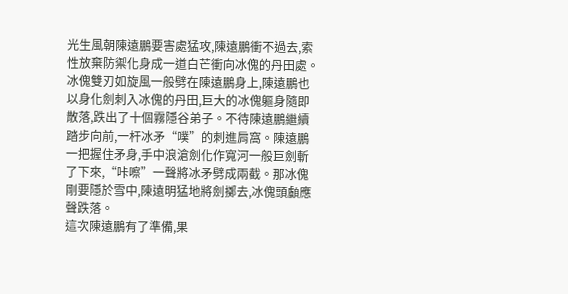光生風朝陳遠鵬要害處猛攻,陳遠鵬衝不過去,索性放棄防禦化身成一道白芒衝向冰傀的丹田處。
冰傀雙刃如旋風一般劈在陳遠鵬身上,陳遠鵬也以身化劍刺入冰傀的丹田,巨大的冰傀軀身隨即散落,跌出了十個霧隱谷弟子。不待陳遠鵬繼續踏步向前,一杆冰矛“噗”的刺進肩窩。陳遠鵬一把握住矛身,手中浪滄劍化作寬河一般巨劍斬了下來,“咔嚓”一聲將冰矛劈成兩截。那冰傀剛要隱於雪中,陳遠明猛地將劍擲去,冰傀頭顱應聲跌落。
這次陳遠鵬有了準備,果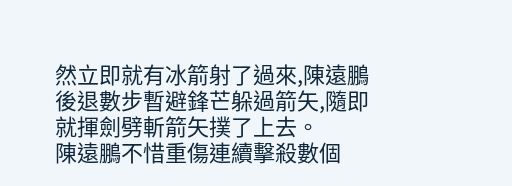然立即就有冰箭射了過來,陳遠鵬後退數步暫避鋒芒躲過箭矢,隨即就揮劍劈斬箭矢撲了上去。
陳遠鵬不惜重傷連續擊殺數個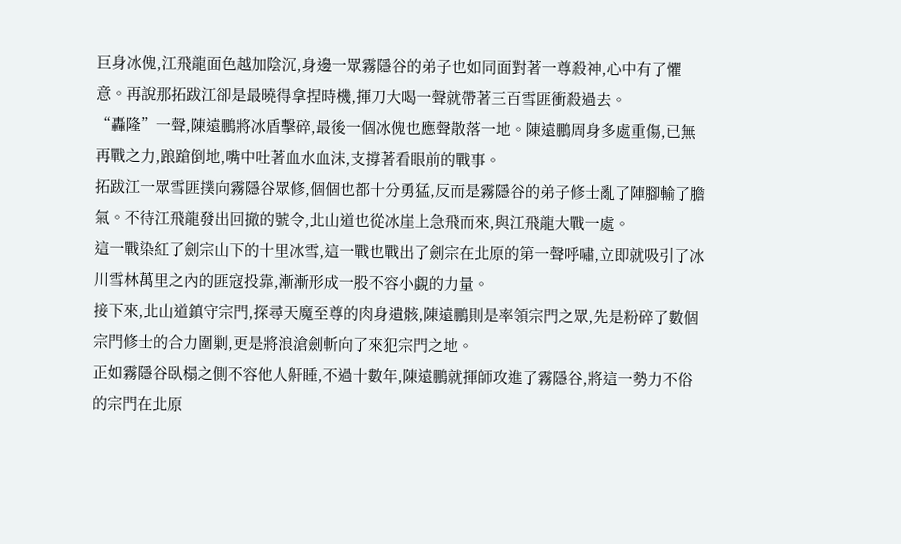巨身冰傀,江飛龍面色越加陰沉,身邊一眾霧隱谷的弟子也如同面對著一尊殺神,心中有了懼意。再說那拓跋江卻是最曉得拿捏時機,揮刀大喝一聲就帶著三百雪匪衝殺過去。
“轟隆”一聲,陳遠鵬將冰盾擊碎,最後一個冰傀也應聲散落一地。陳遠鵬周身多處重傷,已無再戰之力,踉蹌倒地,嘴中吐著血水血沫,支撐著看眼前的戰事。
拓跋江一眾雪匪撲向霧隱谷眾修,個個也都十分勇猛,反而是霧隱谷的弟子修士亂了陣腳輸了膽氣。不待江飛龍發出回撤的號令,北山道也從冰崖上急飛而來,與江飛龍大戰一處。
這一戰染紅了劍宗山下的十里冰雪,這一戰也戰出了劍宗在北原的第一聲呼嘯,立即就吸引了冰川雪林萬里之內的匪寇投靠,漸漸形成一股不容小覷的力量。
接下來,北山道鎮守宗門,探尋天魔至尊的肉身遺骸,陳遠鵬則是率領宗門之眾,先是粉碎了數個宗門修士的合力圍剿,更是將浪滄劍斬向了來犯宗門之地。
正如霧隱谷臥榻之側不容他人鼾睡,不過十數年,陳遠鵬就揮師攻進了霧隱谷,將這一勢力不俗的宗門在北原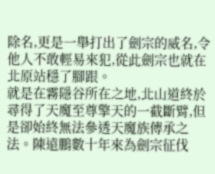除名,更是一舉打出了劍宗的威名,令他人不敢輕易來犯,從此劍宗也就在北原站穩了腳跟。
就是在霧隱谷所在之地,北山道終於尋得了天魔至尊擎天的一截斷臂,但是卻始終無法參透天魔族傳承之法。陳遠鵬數十年來為劍宗征伐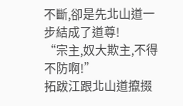不斷,卻是先北山道一步結成了道尊!
“宗主,奴大欺主,不得不防啊!”
拓跋江跟北山道攛掇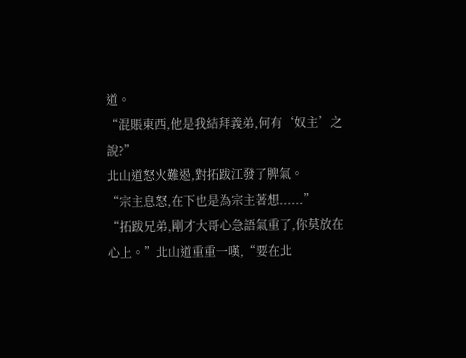道。
“混賬東西,他是我結拜義弟,何有‘奴主’之說?”
北山道怒火難遏,對拓跋江發了脾氣。
“宗主息怒,在下也是為宗主著想......”
“拓跋兄弟,剛才大哥心急語氣重了,你莫放在心上。”北山道重重一嘆,“要在北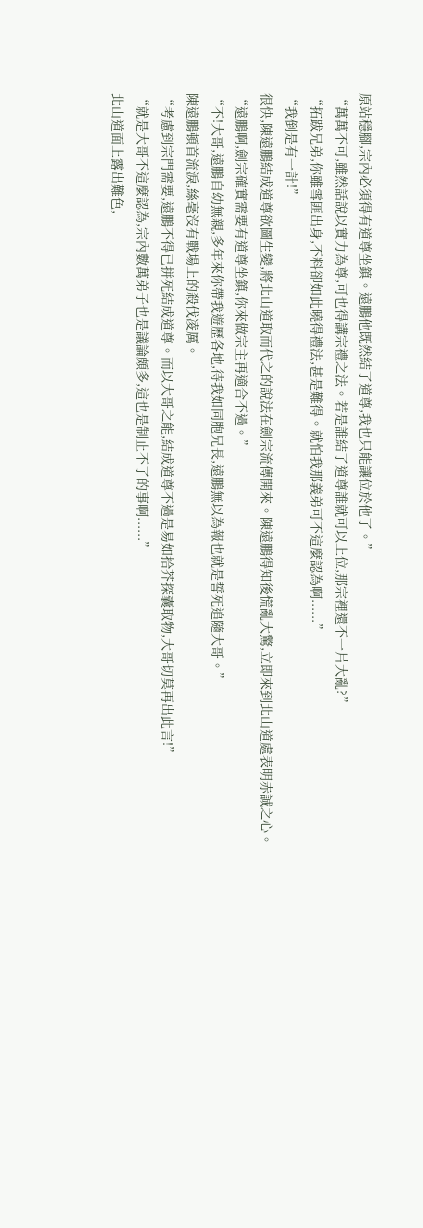原站穩腳,宗內必須得有道尊坐鎮。遠鵬他既然結了道尊,我也只能讓位於他了。”
“萬萬不可,雖然話說以實力為尊,可也得講宗禮之法。若是誰結了道尊誰就可以上位,那宗裡還不一片大亂?”
“拓跋兄弟,你雖雪匪出身,不料卻如此曉得禮法,甚是難得。就怕我那義弟可不這麼認為啊......”
“我倒是有一計!”
很快,陳遠鵬結成道尊欲圖生變,將北山道取而代之的說法在劍宗流傳開來。陳遠鵬得知後慌亂大驚,立即來到北山道處表明赤誠之心。
“遠鵬啊,劍宗確實需要有道尊坐鎮,你來做宗主再適合不過。”
“不!大哥,遠鵬自幼無親,多年來你帶我遊歷各地,待我如同胞兄長,遠鵬無以為報也就是誓死追隨大哥。”
陳遠鵬頓首流淚,絲毫沒有戰場上的殺伐凌厲。
“考慮到宗門需要,遠鵬不得已拼死結成道尊。而以大哥之能,結成道尊不過是易如拾芥探囊取物,大哥切莫再出此言!”
“就是大哥不這麼認為,宗內數萬弟子也是議論頗多,這也是制止不了的事啊......”
北山道面上露出難色,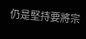仍是堅持要將宗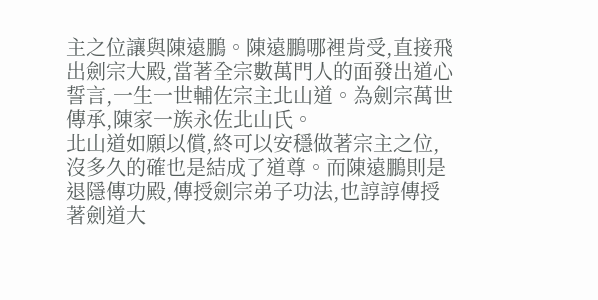主之位讓與陳遠鵬。陳遠鵬哪裡肯受,直接飛出劍宗大殿,當著全宗數萬門人的面發出道心誓言,一生一世輔佐宗主北山道。為劍宗萬世傳承,陳家一族永佐北山氏。
北山道如願以償,終可以安穩做著宗主之位,沒多久的確也是結成了道尊。而陳遠鵬則是退隱傳功殿,傳授劍宗弟子功法,也諄諄傳授著劍道大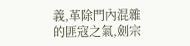義,革除門內混雜的匪寇之氣,劍宗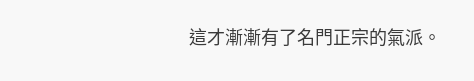這才漸漸有了名門正宗的氣派。